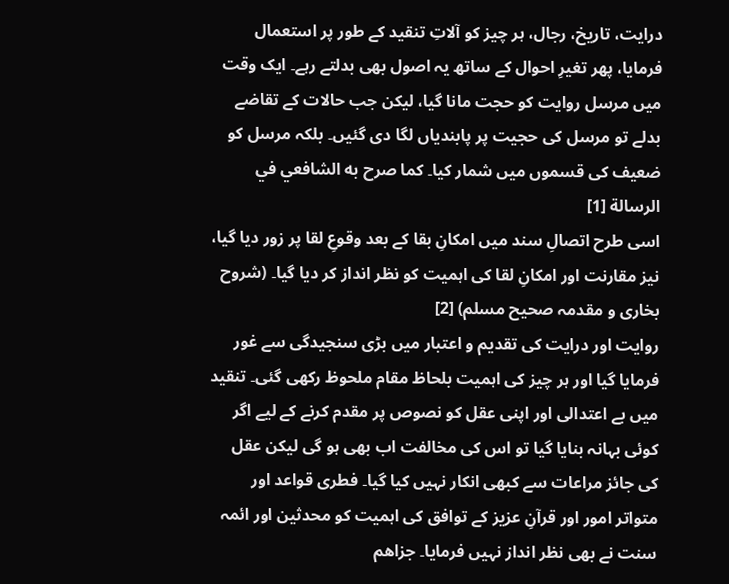درایت، تاریخ، رجال، ہر چیز کو آلاتِ تنقید کے طور پر استعمال فرمایا، پھر تغیرِ احوال کے ساتھ یہ اصول بھی بدلتے رہے۔ ایک وقت میں مرسل روایت کو حجت مانا گیا، لیکن جب حالات کے تقاضے بدلے تو مرسل کی حجیت پر پابندیاں لگا دی گئیں۔ بلکہ مرسل کو ضعیف کی قسموں میں شمار کیا۔ كما صرح به الشافعي في الرسالة [1]
اسی طرح اتصالِ سند میں امکانِ بقا کے بعد وقوعِ لقا پر زور دیا گیا، نیز مقارنت اور امکانِ لقا کی اہمیت کو نظر انداز کر دیا گیا۔ (شروح بخاری و مقدمہ صحیح مسلم) [2]
روایت اور درایت کی تقدیم و اعتبار میں بڑی سنجیدگی سے غور فرمایا گیا اور ہر چیز کی اہمیت بلحاظ مقام ملحوظ رکھی گئی۔ تنقید میں بے اعتدالی اور اپنی عقل کو نصوص پر مقدم کرنے کے لیے اگر کوئی بہانہ بنایا گیا تو اس کی مخالفت اب بھی ہو گی لیکن عقل کی جائز مراعات سے کبھی انکار نہیں کیا گیا۔ فطری قواعد اور متواتر امور اور قرآنِ عزیز کے توافق کی اہمیت کو محدثین اور ائمہ سنت نے بھی نظر انداز نہیں فرمایا۔ جزاهم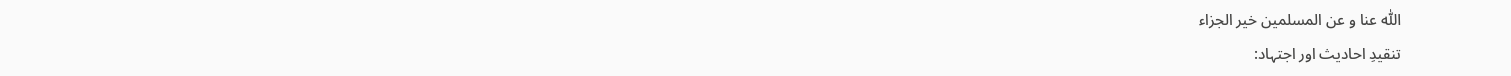اللّٰه عنا و عن المسلمين خير الجزاء
تنقیدِ احادیث اور اجتہاد: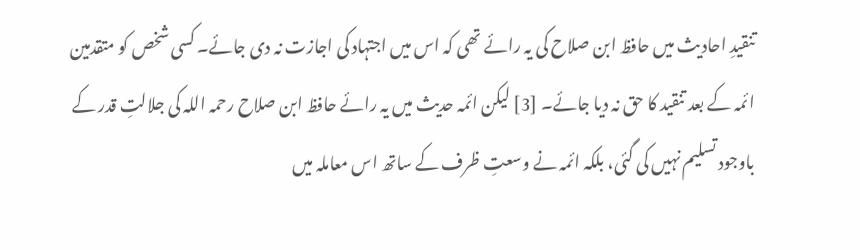تنقیدِ احادیث میں حافظ ابن صلاح کی یہ رائے تھی کہ اس میں اجتہاد کی اجازت نہ دی جائے۔ کسی شخص کو متقدمین ائمہ کے بعد تنقید کا حق نہ دیا جائے۔ [3] لیکن ائمہ حدیث میں یہ رائے حافظ ابن صلاح رحمہ اللہ کی جلالتِ قدر کے باوجود تسلیم نہیں کی گئی، بلکہ ائمہ نے وسعتِ ظرف کے ساتھ اس معاملہ میں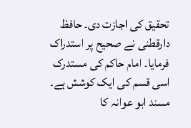تحقیق کی اجازت دی۔ حافظ دارقطنی نے صحیح پر استدراک فرمایا۔ امام حاکم کی مستدرک اسی قسم کی ایک کوشش ہے۔ مسند ابو عوانہ کا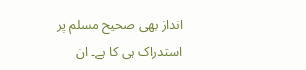انداز بھی صحیح مسلم پر استدراک ہی کا ہے۔ ان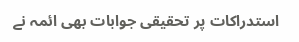استدراکات پر تحقیقی جوابات بھی ائمہ نے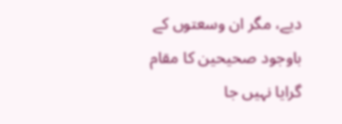دیے، مگر ان وسعتوں کے باوجود صحیحین کا مقام گرایا نہیں جا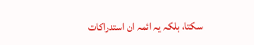سکتا، بلکہ یہ ائمہ ان استدراکات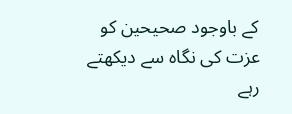کے باوجود صحیحین کو عزت کی نگاہ سے دیکھتے رہے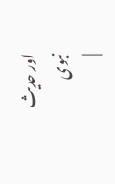اور حدیث نبوی
|